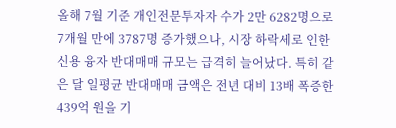올해 7월 기준 개인전문투자자 수가 2만 6282명으로 7개월 만에 3787명 증가했으나, 시장 하락세로 인한 신용 융자 반대매매 규모는 급격히 늘어났다. 특히 같은 달 일평균 반대매매 금액은 전년 대비 13배 폭증한 439억 원을 기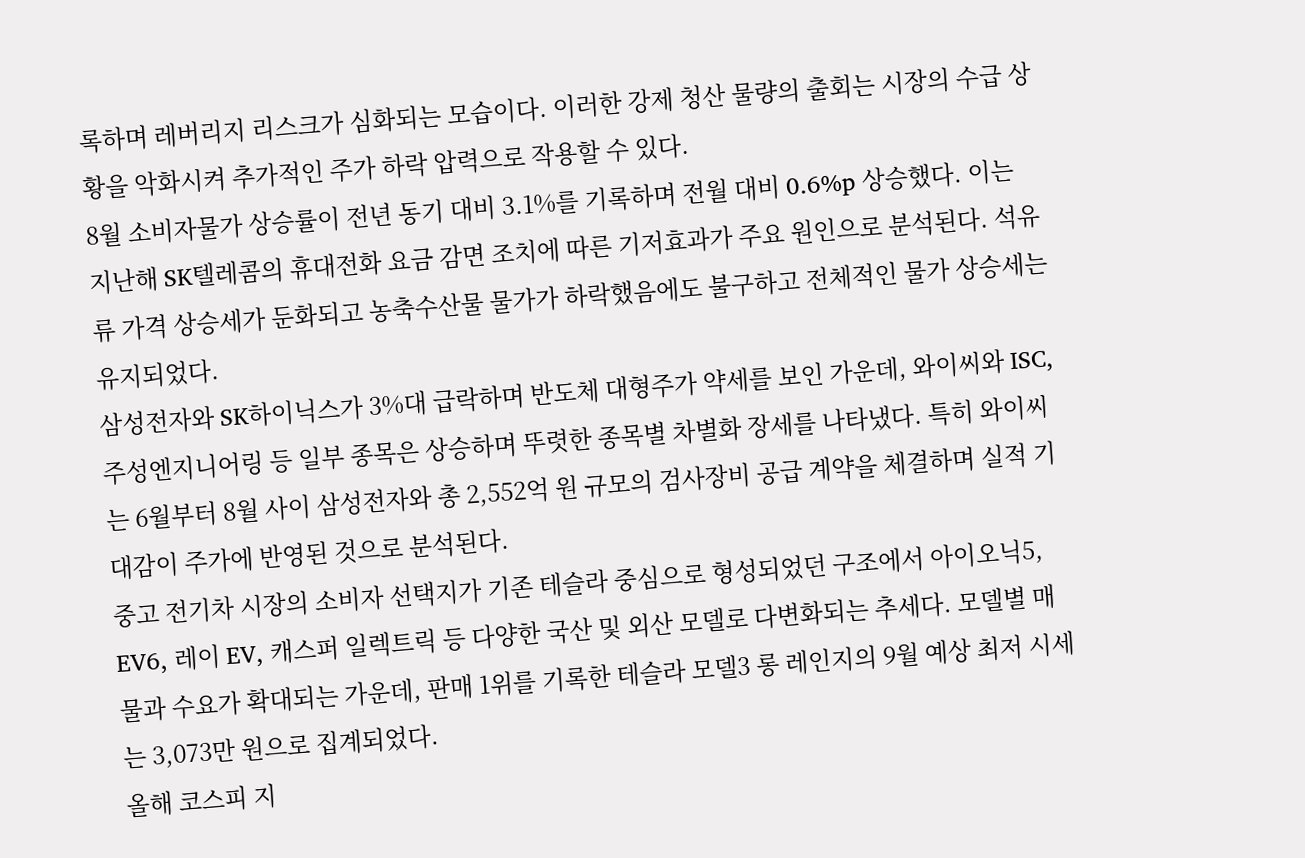록하며 레버리지 리스크가 심화되는 모습이다. 이러한 강제 청산 물량의 출회는 시장의 수급 상황을 악화시켜 추가적인 주가 하락 압력으로 작용할 수 있다.
8월 소비자물가 상승률이 전년 동기 대비 3.1%를 기록하며 전월 대비 0.6%p 상승했다. 이는 지난해 SK텔레콤의 휴대전화 요금 감면 조치에 따른 기저효과가 주요 원인으로 분석된다. 석유류 가격 상승세가 둔화되고 농축수산물 물가가 하락했음에도 불구하고 전체적인 물가 상승세는 유지되었다.
삼성전자와 SK하이닉스가 3%대 급락하며 반도체 대형주가 약세를 보인 가운데, 와이씨와 ISC, 주성엔지니어링 등 일부 종목은 상승하며 뚜렷한 종목별 차별화 장세를 나타냈다. 특히 와이씨는 6월부터 8월 사이 삼성전자와 총 2,552억 원 규모의 검사장비 공급 계약을 체결하며 실적 기대감이 주가에 반영된 것으로 분석된다.
중고 전기차 시장의 소비자 선택지가 기존 테슬라 중심으로 형성되었던 구조에서 아이오닉5, EV6, 레이 EV, 캐스퍼 일렉트릭 등 다양한 국산 및 외산 모델로 다변화되는 추세다. 모델별 매물과 수요가 확대되는 가운데, 판매 1위를 기록한 테슬라 모델3 롱 레인지의 9월 예상 최저 시세는 3,073만 원으로 집계되었다.
올해 코스피 지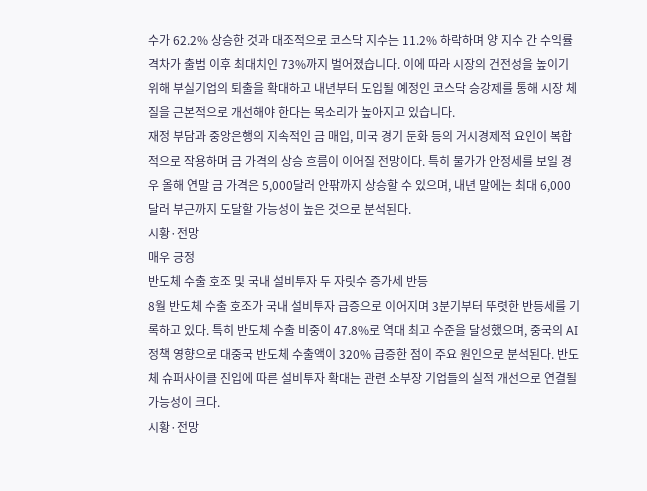수가 62.2% 상승한 것과 대조적으로 코스닥 지수는 11.2% 하락하며 양 지수 간 수익률 격차가 출범 이후 최대치인 73%까지 벌어졌습니다. 이에 따라 시장의 건전성을 높이기 위해 부실기업의 퇴출을 확대하고 내년부터 도입될 예정인 코스닥 승강제를 통해 시장 체질을 근본적으로 개선해야 한다는 목소리가 높아지고 있습니다.
재정 부담과 중앙은행의 지속적인 금 매입, 미국 경기 둔화 등의 거시경제적 요인이 복합적으로 작용하며 금 가격의 상승 흐름이 이어질 전망이다. 특히 물가가 안정세를 보일 경우 올해 연말 금 가격은 5,000달러 안팎까지 상승할 수 있으며, 내년 말에는 최대 6,000달러 부근까지 도달할 가능성이 높은 것으로 분석된다.
시황·전망
매우 긍정
반도체 수출 호조 및 국내 설비투자 두 자릿수 증가세 반등
8월 반도체 수출 호조가 국내 설비투자 급증으로 이어지며 3분기부터 뚜렷한 반등세를 기록하고 있다. 특히 반도체 수출 비중이 47.8%로 역대 최고 수준을 달성했으며, 중국의 AI 정책 영향으로 대중국 반도체 수출액이 320% 급증한 점이 주요 원인으로 분석된다. 반도체 슈퍼사이클 진입에 따른 설비투자 확대는 관련 소부장 기업들의 실적 개선으로 연결될 가능성이 크다.
시황·전망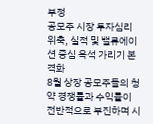부정
공모주 시장 투자심리 위축, 실적 및 밸류에이션 중심 옥석 가리기 본격화
8월 상장 공모주들의 청약 경쟁률과 수익률이 전반적으로 부진하며 시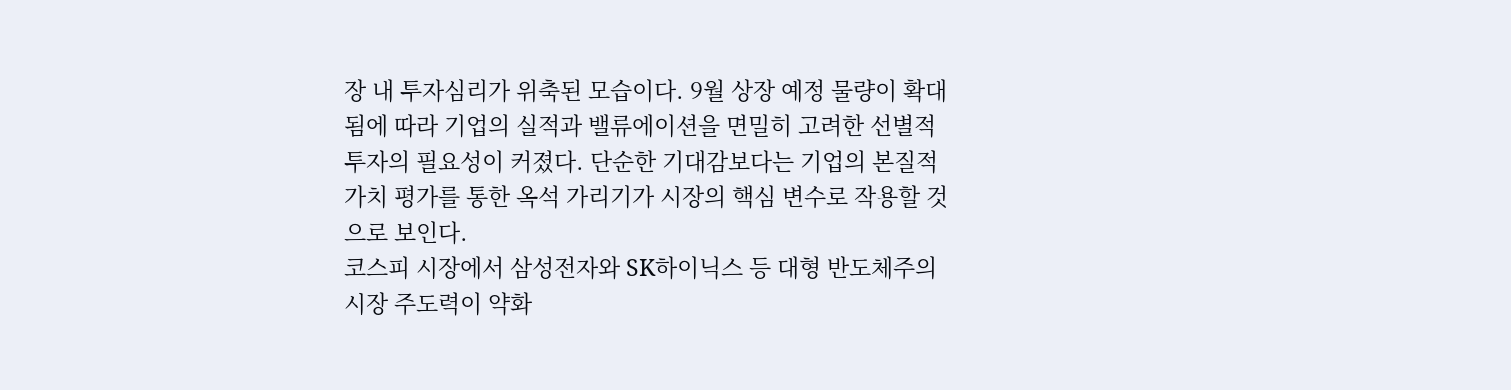장 내 투자심리가 위축된 모습이다. 9월 상장 예정 물량이 확대됨에 따라 기업의 실적과 밸류에이션을 면밀히 고려한 선별적 투자의 필요성이 커졌다. 단순한 기대감보다는 기업의 본질적 가치 평가를 통한 옥석 가리기가 시장의 핵심 변수로 작용할 것으로 보인다.
코스피 시장에서 삼성전자와 SK하이닉스 등 대형 반도체주의 시장 주도력이 약화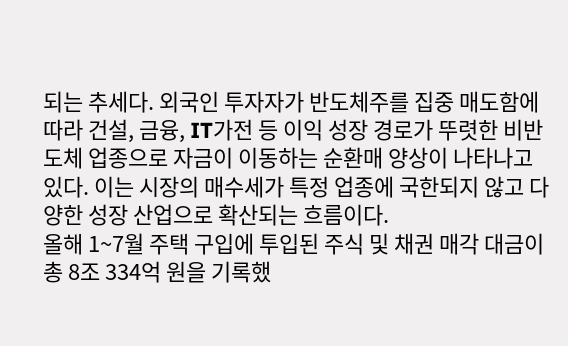되는 추세다. 외국인 투자자가 반도체주를 집중 매도함에 따라 건설, 금융, IT가전 등 이익 성장 경로가 뚜렷한 비반도체 업종으로 자금이 이동하는 순환매 양상이 나타나고 있다. 이는 시장의 매수세가 특정 업종에 국한되지 않고 다양한 성장 산업으로 확산되는 흐름이다.
올해 1~7월 주택 구입에 투입된 주식 및 채권 매각 대금이 총 8조 334억 원을 기록했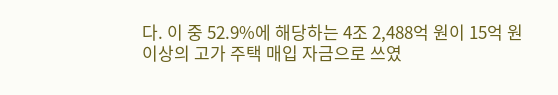다. 이 중 52.9%에 해당하는 4조 2,488억 원이 15억 원 이상의 고가 주택 매입 자금으로 쓰였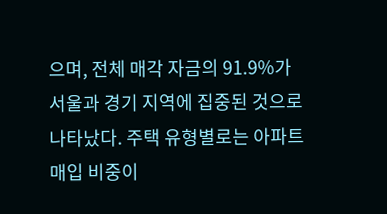으며, 전체 매각 자금의 91.9%가 서울과 경기 지역에 집중된 것으로 나타났다. 주택 유형별로는 아파트 매입 비중이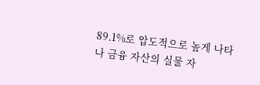89.1%로 압도적으로 높게 나타나 금융 자산의 실물 자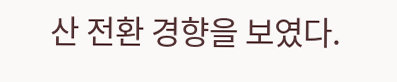산 전환 경향을 보였다.